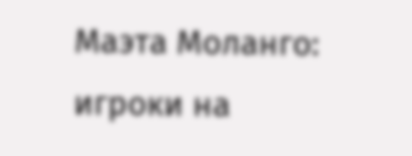Маэта Моланго: игроки на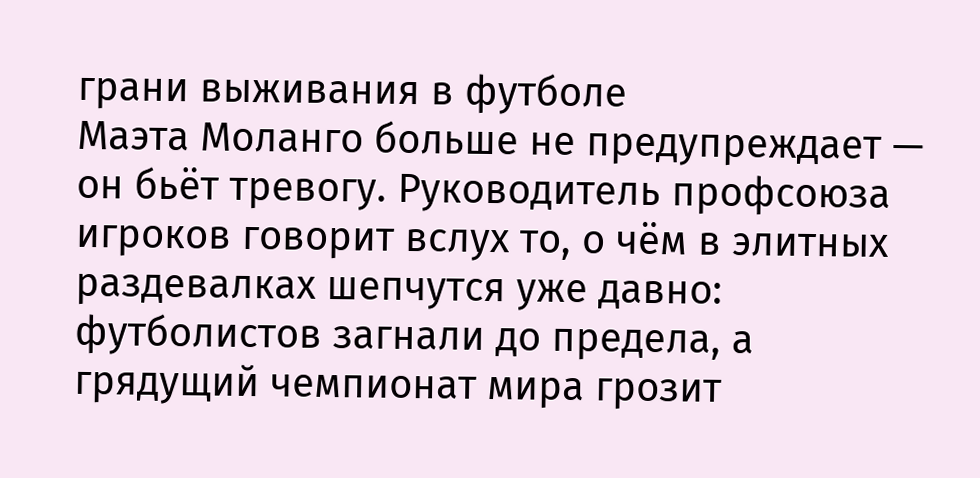грани выживания в футболе
Маэта Моланго больше не предупреждает — он бьёт тревогу. Руководитель профсоюза игроков говорит вслух то, о чём в элитных раздевалках шепчутся уже давно: футболистов загнали до предела, а грядущий чемпионат мира грозит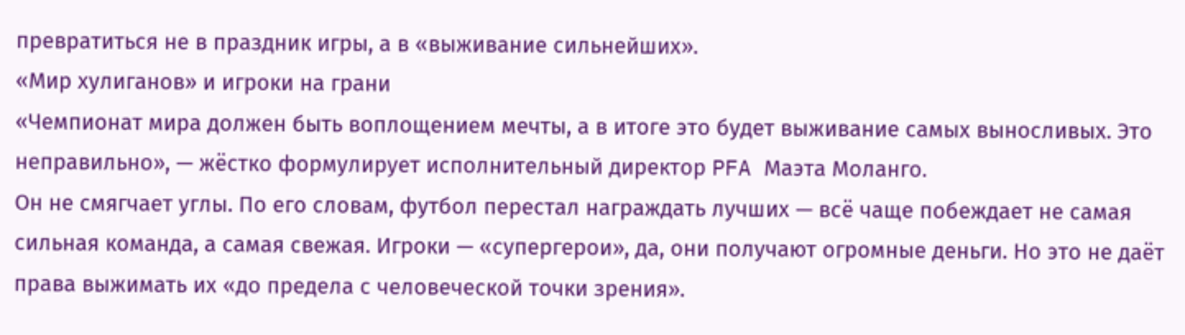превратиться не в праздник игры, а в «выживание сильнейших».
«Мир хулиганов» и игроки на грани
«Чемпионат мира должен быть воплощением мечты, а в итоге это будет выживание самых выносливых. Это неправильно», — жёстко формулирует исполнительный директор PFA Маэта Моланго.
Он не смягчает углы. По его словам, футбол перестал награждать лучших — всё чаще побеждает не самая сильная команда, а самая свежая. Игроки — «супергерои», да, они получают огромные деньги. Но это не даёт права выжимать их «до предела с человеческой точки зрения».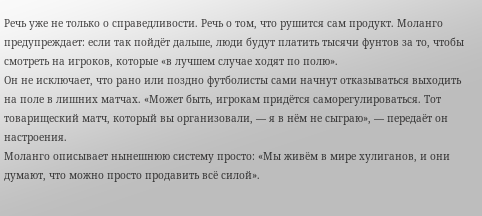Речь уже не только о справедливости. Речь о том, что рушится сам продукт. Моланго предупреждает: если так пойдёт дальше, люди будут платить тысячи фунтов за то, чтобы смотреть на игроков, которые «в лучшем случае ходят по полю».
Он не исключает, что рано или поздно футболисты сами начнут отказываться выходить на поле в лишних матчах. «Может быть, игрокам придётся саморегулироваться. Тот товарищеский матч, который вы организовали, — я в нём не сыграю», — передаёт он настроения.
Моланго описывает нынешнюю систему просто: «Мы живём в мире хулиганов, и они думают, что можно просто продавить всё силой».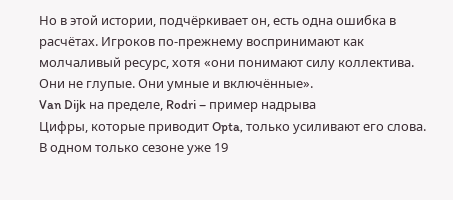Но в этой истории, подчёркивает он, есть одна ошибка в расчётах. Игроков по-прежнему воспринимают как молчаливый ресурс, хотя «они понимают силу коллектива. Они не глупые. Они умные и включённые».
Van Dijk на пределе, Rodri – пример надрыва
Цифры, которые приводит Opta, только усиливают его слова.
В одном только сезоне уже 19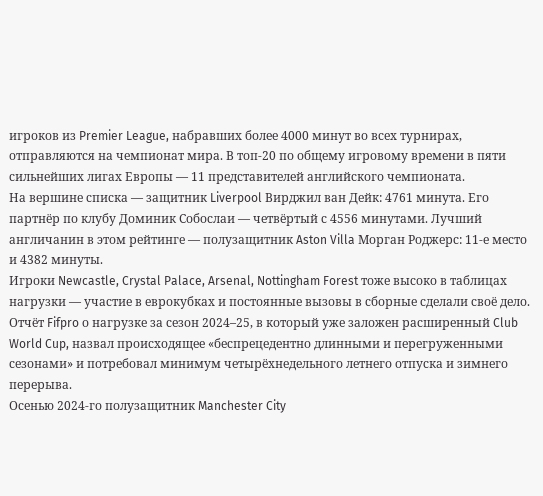игроков из Premier League, набравших более 4000 минут во всех турнирах, отправляются на чемпионат мира. В топ‑20 по общему игровому времени в пяти сильнейших лигах Европы — 11 представителей английского чемпионата.
На вершине списка — защитник Liverpool Вирджил ван Дейк: 4761 минута. Его партнёр по клубу Доминик Собослаи — четвёртый с 4556 минутами. Лучший англичанин в этом рейтинге — полузащитник Aston Villa Морган Роджерс: 11‑е место и 4382 минуты.
Игроки Newcastle, Crystal Palace, Arsenal, Nottingham Forest тоже высоко в таблицах нагрузки — участие в еврокубках и постоянные вызовы в сборные сделали своё дело.
Отчёт Fifpro о нагрузке за сезон 2024–25, в который уже заложен расширенный Club World Cup, назвал происходящее «беспрецедентно длинными и перегруженными сезонами» и потребовал минимум четырёхнедельного летнего отпуска и зимнего перерыва.
Осенью 2024‑го полузащитник Manchester City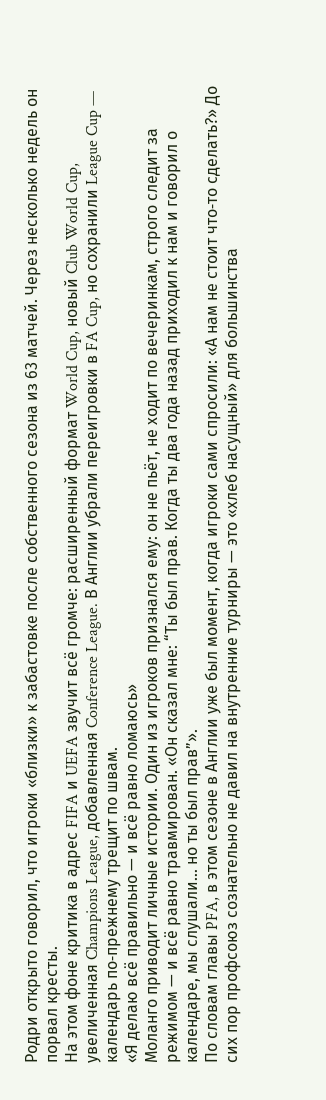Родри открыто говорил, что игроки «близки» к забастовке после собственного сезона из 63 матчей. Через несколько недель он порвал кресты.
На этом фоне критика в адрес FIFA и UEFA звучит всё громче: расширенный формат World Cup, новый Club World Cup, увеличенная Champions League, добавленная Conference League. В Англии убрали переигровки в FA Cup, но сохранили League Cup — календарь по‑прежнему трещит по швам.
«Я делаю всё правильно — и всё равно ломаюсь»
Моланго приводит личные истории. Один из игроков признался ему: он не пьёт, не ходит по вечеринкам, строго следит за режимом — и всё равно травмирован. «Он сказал мне: “Ты был прав. Когда ты два года назад приходил к нам и говорил о календаре, мы слушали… но ты был прав”».
По словам главы PFA, в этом сезоне в Англии уже был момент, когда игроки сами спросили: «А нам не стоит что‑то сделать?» До сих пор профсоюз сознательно не давил на внутренние турниры — это «хлеб насущный» для большинства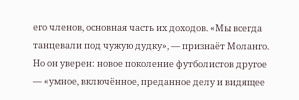его членов, основная часть их доходов. «Мы всегда танцевали под чужую дудку», — признаёт Моланго.
Но он уверен: новое поколение футболистов другое — «умное, включённое, преданное делу и видящее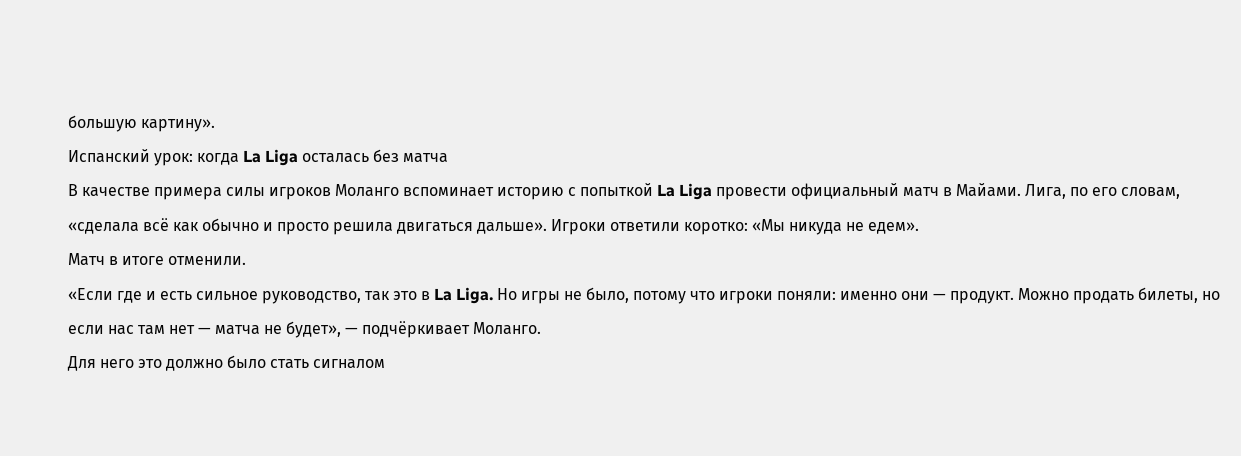большую картину».
Испанский урок: когда La Liga осталась без матча
В качестве примера силы игроков Моланго вспоминает историю с попыткой La Liga провести официальный матч в Майами. Лига, по его словам, «сделала всё как обычно и просто решила двигаться дальше». Игроки ответили коротко: «Мы никуда не едем».
Матч в итоге отменили.
«Если где и есть сильное руководство, так это в La Liga. Но игры не было, потому что игроки поняли: именно они — продукт. Можно продать билеты, но если нас там нет — матча не будет», — подчёркивает Моланго.
Для него это должно было стать сигналом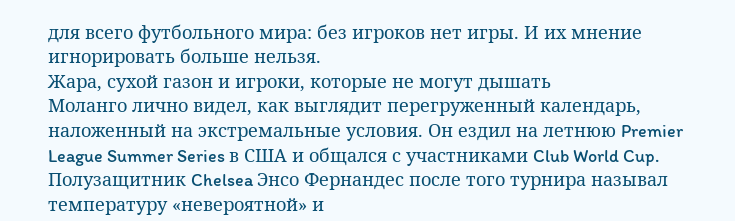для всего футбольного мира: без игроков нет игры. И их мнение игнорировать больше нельзя.
Жара, сухой газон и игроки, которые не могут дышать
Моланго лично видел, как выглядит перегруженный календарь, наложенный на экстремальные условия. Он ездил на летнюю Premier League Summer Series в США и общался с участниками Club World Cup.
Полузащитник Chelsea Энсо Фернандес после того турнира называл температуру «невероятной» и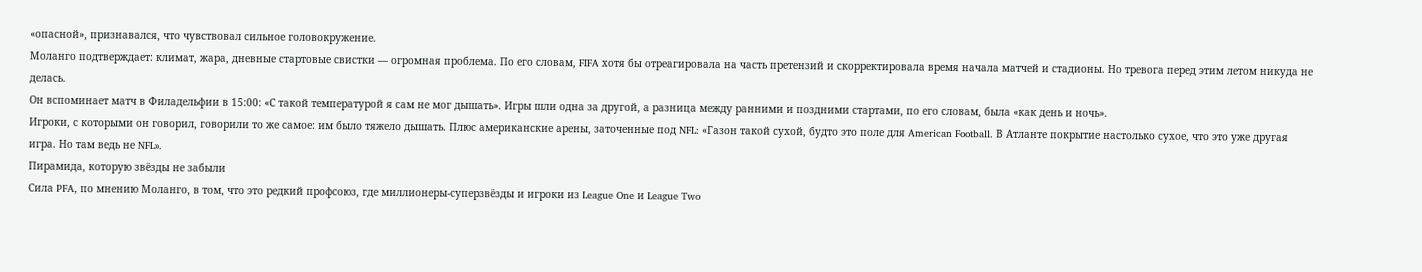«опасной», признавался, что чувствовал сильное головокружение.
Моланго подтверждает: климат, жара, дневные стартовые свистки — огромная проблема. По его словам, FIFA хотя бы отреагировала на часть претензий и скорректировала время начала матчей и стадионы. Но тревога перед этим летом никуда не делась.
Он вспоминает матч в Филадельфии в 15:00: «С такой температурой я сам не мог дышать». Игры шли одна за другой, а разница между ранними и поздними стартами, по его словам, была «как день и ночь».
Игроки, с которыми он говорил, говорили то же самое: им было тяжело дышать. Плюс американские арены, заточенные под NFL: «Газон такой сухой, будто это поле для American Football. В Атланте покрытие настолько сухое, что это уже другая игра. Но там ведь не NFL».
Пирамида, которую звёзды не забыли
Сила PFA, по мнению Моланго, в том, что это редкий профсоюз, где миллионеры‑суперзвёзды и игроки из League One и League Two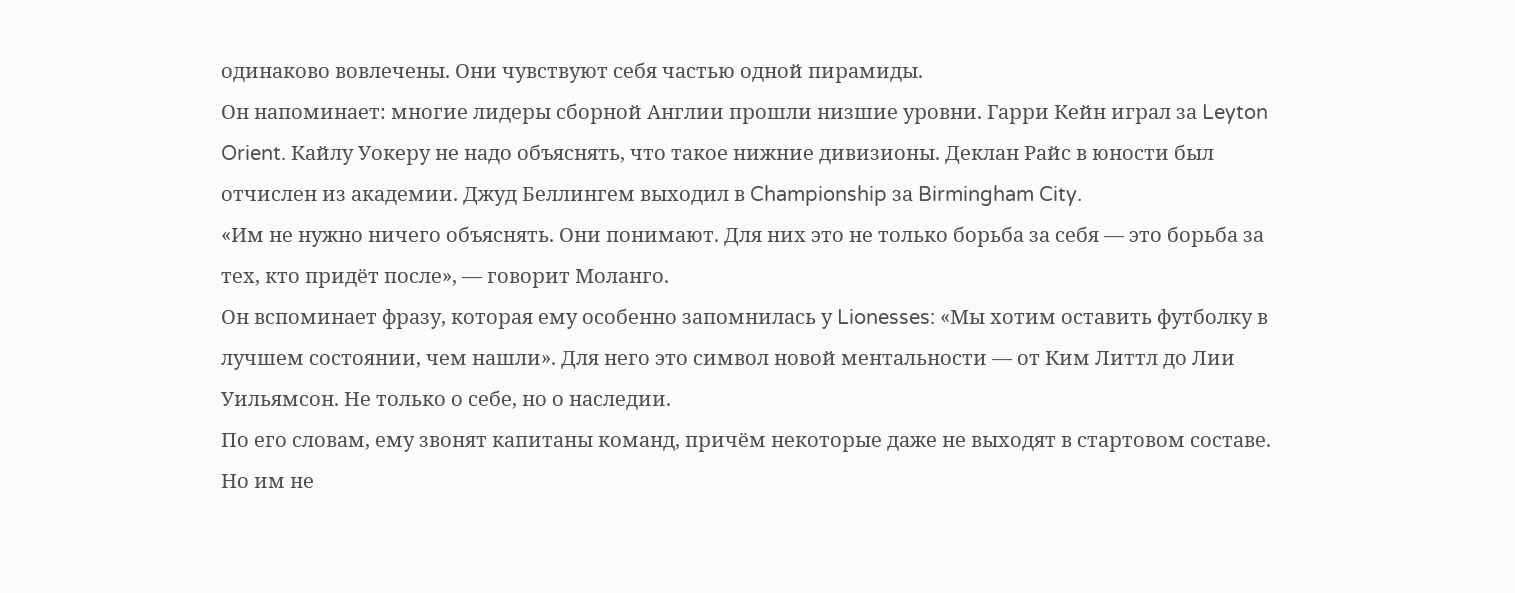одинаково вовлечены. Они чувствуют себя частью одной пирамиды.
Он напоминает: многие лидеры сборной Англии прошли низшие уровни. Гарри Кейн играл за Leyton Orient. Кайлу Уокеру не надо объяснять, что такое нижние дивизионы. Деклан Райс в юности был отчислен из академии. Джуд Беллингем выходил в Championship за Birmingham City.
«Им не нужно ничего объяснять. Они понимают. Для них это не только борьба за себя — это борьба за тех, кто придёт после», — говорит Моланго.
Он вспоминает фразу, которая ему особенно запомнилась у Lionesses: «Мы хотим оставить футболку в лучшем состоянии, чем нашли». Для него это символ новой ментальности — от Ким Литтл до Лии Уильямсон. Не только о себе, но о наследии.
По его словам, ему звонят капитаны команд, причём некоторые даже не выходят в стартовом составе. Но им не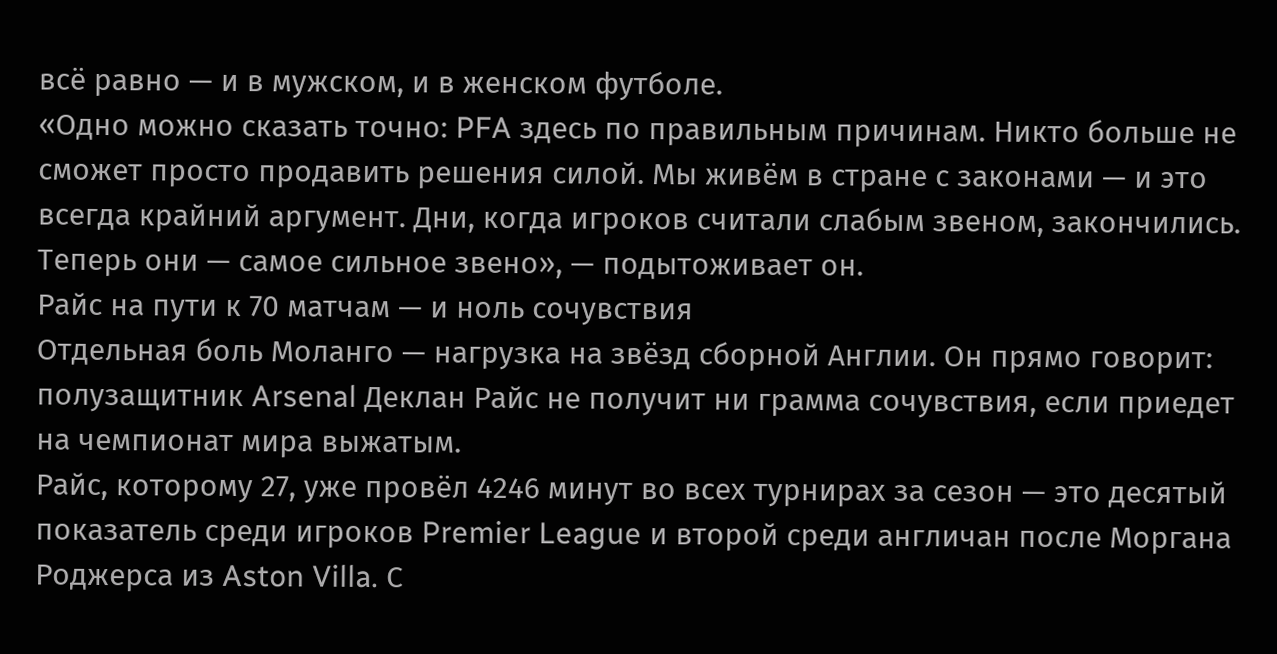всё равно — и в мужском, и в женском футболе.
«Одно можно сказать точно: PFA здесь по правильным причинам. Никто больше не сможет просто продавить решения силой. Мы живём в стране с законами — и это всегда крайний аргумент. Дни, когда игроков считали слабым звеном, закончились. Теперь они — самое сильное звено», — подытоживает он.
Райс на пути к 70 матчам — и ноль сочувствия
Отдельная боль Моланго — нагрузка на звёзд сборной Англии. Он прямо говорит: полузащитник Arsenal Деклан Райс не получит ни грамма сочувствия, если приедет на чемпионат мира выжатым.
Райс, которому 27, уже провёл 4246 минут во всех турнирах за сезон — это десятый показатель среди игроков Premier League и второй среди англичан после Моргана Роджерса из Aston Villa. С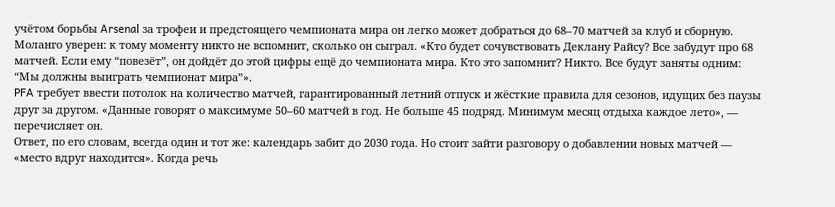учётом борьбы Arsenal за трофеи и предстоящего чемпионата мира он легко может добраться до 68–70 матчей за клуб и сборную.
Моланго уверен: к тому моменту никто не вспомнит, сколько он сыграл. «Кто будет сочувствовать Деклану Райсу? Все забудут про 68 матчей. Если ему “повезёт”, он дойдёт до этой цифры ещё до чемпионата мира. Кто это запомнит? Никто. Все будут заняты одним: “Мы должны выиграть чемпионат мира”».
PFA требует ввести потолок на количество матчей, гарантированный летний отпуск и жёсткие правила для сезонов, идущих без паузы друг за другом. «Данные говорят о максимуме 50–60 матчей в год. Не больше 45 подряд. Минимум месяц отдыха каждое лето», — перечисляет он.
Ответ, по его словам, всегда один и тот же: календарь забит до 2030 года. Но стоит зайти разговору о добавлении новых матчей — «место вдруг находится». Когда речь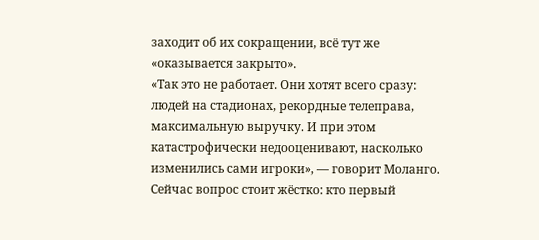заходит об их сокращении, всё тут же «оказывается закрыто».
«Так это не работает. Они хотят всего сразу: людей на стадионах, рекордные телеправа, максимальную выручку. И при этом катастрофически недооценивают, насколько изменились сами игроки», — говорит Моланго.
Сейчас вопрос стоит жёстко: кто первый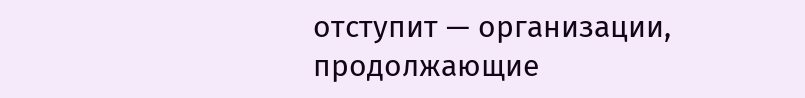отступит — организации, продолжающие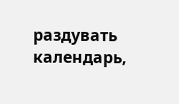раздувать календарь,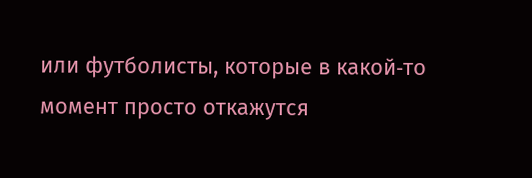или футболисты, которые в какой‑то момент просто откажутся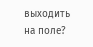выходить на поле?